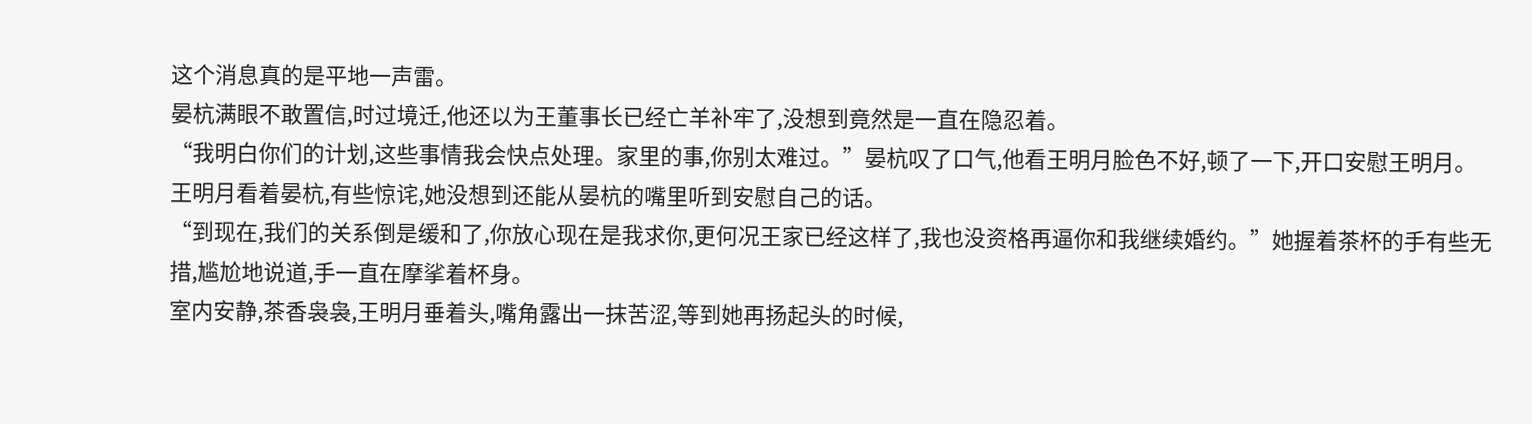这个消息真的是平地一声雷。
晏杭满眼不敢置信,时过境迁,他还以为王董事长已经亡羊补牢了,没想到竟然是一直在隐忍着。
“我明白你们的计划,这些事情我会快点处理。家里的事,你别太难过。”晏杭叹了口气,他看王明月脸色不好,顿了一下,开口安慰王明月。
王明月看着晏杭,有些惊诧,她没想到还能从晏杭的嘴里听到安慰自己的话。
“到现在,我们的关系倒是缓和了,你放心现在是我求你,更何况王家已经这样了,我也没资格再逼你和我继续婚约。”她握着茶杯的手有些无措,尴尬地说道,手一直在摩挲着杯身。
室内安静,茶香袅袅,王明月垂着头,嘴角露出一抹苦涩,等到她再扬起头的时候,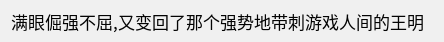满眼倔强不屈,又变回了那个强势地带刺游戏人间的王明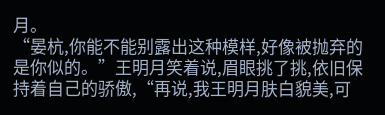月。
“晏杭,你能不能别露出这种模样,好像被抛弃的是你似的。”王明月笑着说,眉眼挑了挑,依旧保持着自己的骄傲,“再说,我王明月肤白貌美,可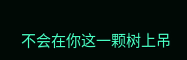不会在你这一颗树上吊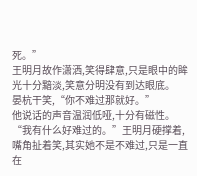死。”
王明月故作潇洒,笑得肆意,只是眼中的眸光十分黯淡,笑意分明没有到达眼底。
晏杭干笑,“你不难过那就好。”
他说话的声音温润低哑,十分有磁性。
“我有什么好难过的。”王明月硬撑着,嘴角扯着笑,其实她不是不难过,只是一直在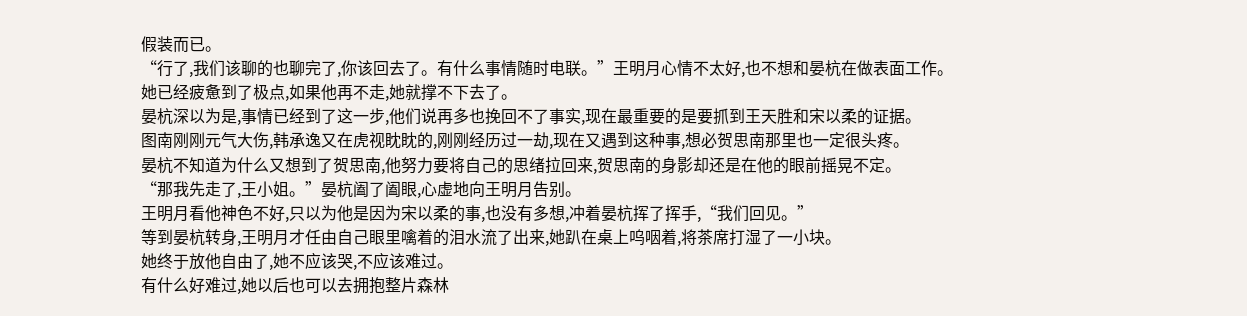假装而已。
“行了,我们该聊的也聊完了,你该回去了。有什么事情随时电联。”王明月心情不太好,也不想和晏杭在做表面工作。
她已经疲惫到了极点,如果他再不走,她就撑不下去了。
晏杭深以为是,事情已经到了这一步,他们说再多也挽回不了事实,现在最重要的是要抓到王天胜和宋以柔的证据。
图南刚刚元气大伤,韩承逸又在虎视眈眈的,刚刚经历过一劫,现在又遇到这种事,想必贺思南那里也一定很头疼。
晏杭不知道为什么又想到了贺思南,他努力要将自己的思绪拉回来,贺思南的身影却还是在他的眼前摇晃不定。
“那我先走了,王小姐。”晏杭阖了阖眼,心虚地向王明月告别。
王明月看他神色不好,只以为他是因为宋以柔的事,也没有多想,冲着晏杭挥了挥手,“我们回见。”
等到晏杭转身,王明月才任由自己眼里噙着的泪水流了出来,她趴在桌上呜咽着,将茶席打湿了一小块。
她终于放他自由了,她不应该哭,不应该难过。
有什么好难过,她以后也可以去拥抱整片森林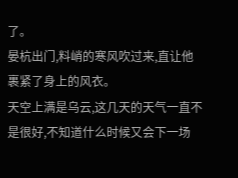了。
晏杭出门,料峭的寒风吹过来,直让他裹紧了身上的风衣。
天空上满是乌云,这几天的天气一直不是很好,不知道什么时候又会下一场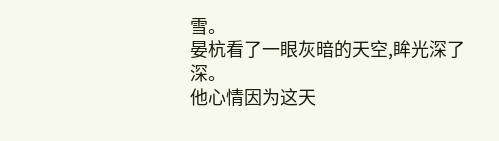雪。
晏杭看了一眼灰暗的天空,眸光深了深。
他心情因为这天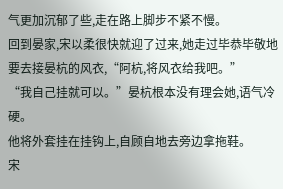气更加沉郁了些,走在路上脚步不紧不慢。
回到晏家,宋以柔很快就迎了过来,她走过毕恭毕敬地要去接晏杭的风衣,“阿杭,将风衣给我吧。”
“我自己挂就可以。”晏杭根本没有理会她,语气冷硬。
他将外套挂在挂钩上,自顾自地去旁边拿拖鞋。
宋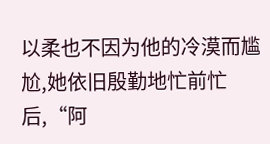以柔也不因为他的冷漠而尴尬,她依旧殷勤地忙前忙后,“阿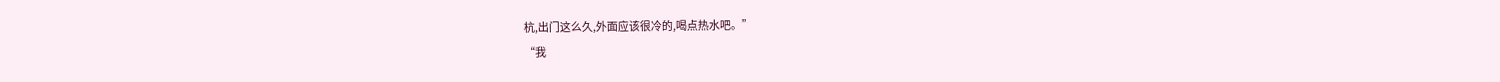杭,出门这么久,外面应该很冷的,喝点热水吧。”
“我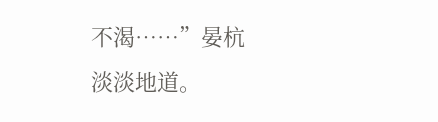不渴……”晏杭淡淡地道。